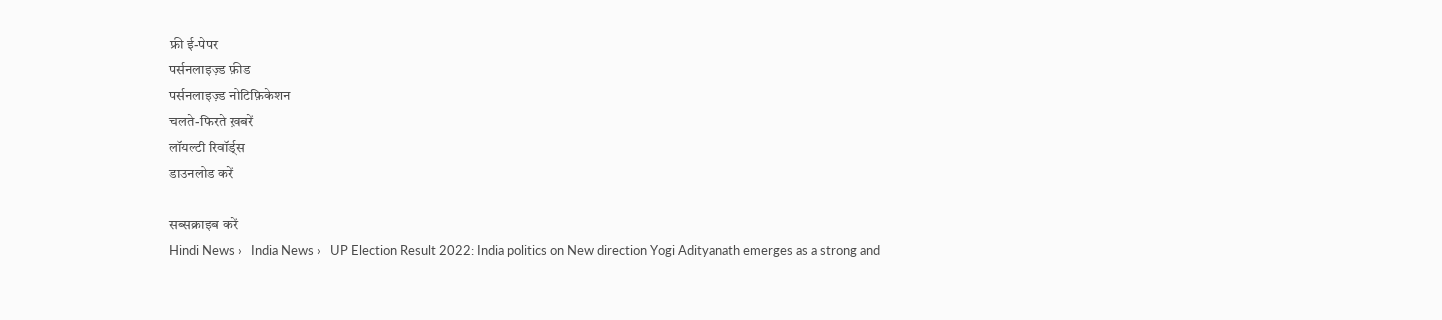फ्री ई-पेपर
पर्सनलाइज़्ड फ़ीड
पर्सनलाइज़्ड नोटिफ़िकेशन
चलते-फिरते ख़बरें
लॉयल्टी रिवॉर्ड्स
डाउनलोड करें

सब्सक्राइब करें
Hindi News ›   India News ›   UP Election Result 2022: India politics on New direction Yogi Adityanath emerges as a strong and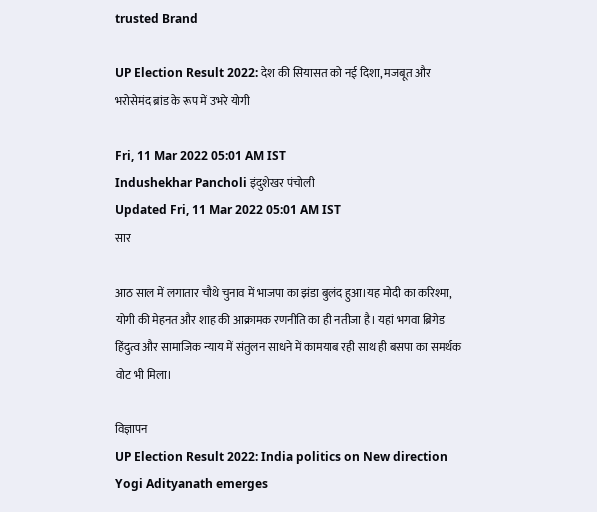trusted Brand

UP Election Result 2022: देश की सियासत को नई दिशा, मजबूत और भरोसेमंद ब्रांड के रूप में उभरे योगी

Fri, 11 Mar 2022 05:01 AM IST
Indushekhar Pancholi इंदुशेखर पंचोली
Updated Fri, 11 Mar 2022 05:01 AM IST
सार

आठ साल में लगातार चौथे चुनाव में भाजपा का झंडा बुलंद हुआ।यह मोदी का करिश्मा, योगी की मेहनत और शाह की आक्रामक रणनीति का ही नतीजा है। यहां भगवा ब्रिगेड  हिंदुत्व और सामाजिक न्याय में संतुलन साधने में कामयाब रही साथ ही बसपा का समर्थक वोट भी मिला।

विज्ञापन
UP Election Result 2022: India politics on New direction Yogi Adityanath emerges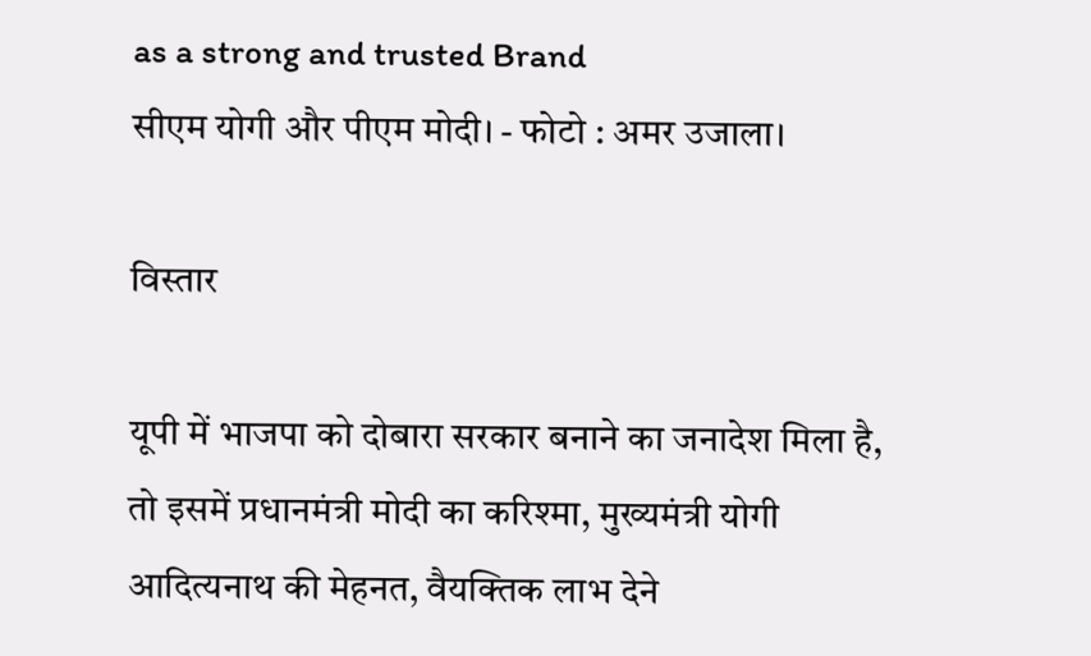as a strong and trusted Brand
सीएम योगी और पीएम मोदी। - फोटो : अमर उजाला।

विस्तार

यूपी में भाजपा को दोबारा सरकार बनाने का जनादेश मिला है, तो इसमें प्रधानमंत्री मोदी का करिश्मा, मुख्यमंत्री योगी आदित्यनाथ की मेहनत, वैयक्तिक लाभ देने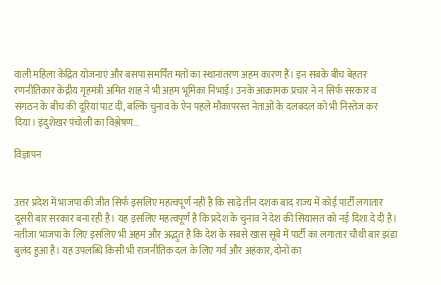वाली महिला केंद्रित योजनाएं और बसपा समर्पित मतों का स्थानांतरण अहम कारण हैं। इन सबके बीच बेहतर रणनीतिकार केंद्रीय गृहमंत्री अमित शाह ने भी अहम भूमिका निभाई। उनके आक्रामक प्रचार ने न सिर्फ सरकार व संगठन के बीच की दूरियां पाट दीं, बल्कि चुनाव के ऐन पहले मौकापरस्त नेताओं के दलबदल को भी निस्तेज कर दिया। इंदुशेखर पंचोली का विश्लेषण...

विज्ञापन


उत्तर प्रदेश में भाजपा की जीत सिर्फ इसलिए महत्वपूर्ण नहीं है कि साढ़े तीन दशक बाद राज्य में कोई पार्टी लगातार दूसरी बार सरकार बना रही है। यह इसलिए महत्वपूर्ण है कि प्रदेश के चुनाव ने देश की सियासत को नई दिशा दे दी है। नतीजा भाजपा के लिए इसलिए भी अहम और अद्भुत है कि देश के सबसे खास सूबे में पार्टी का लगातार चौथी बार झंडा बुलंद हुआ है। यह उपलब्धि किसी भी राजनीतिक दल के लिए गर्व और अहंकार, दोनों का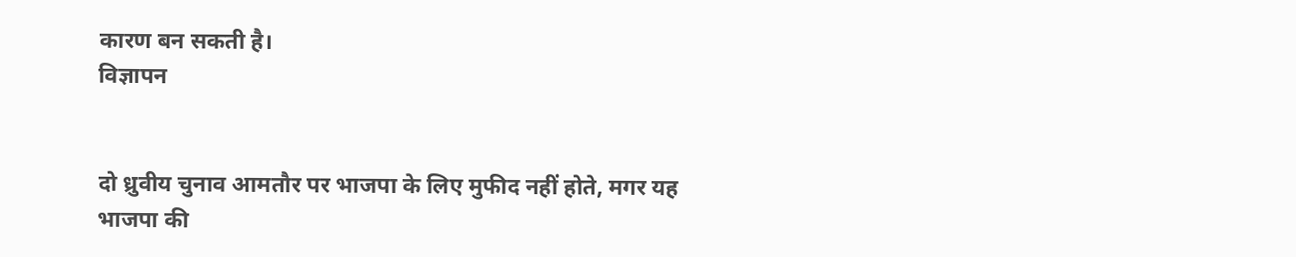कारण बन सकती है।
विज्ञापन


दो ध्रुवीय चुनाव आमतौर पर भाजपा के लिए मुफीद नहीं होते, मगर यह भाजपा की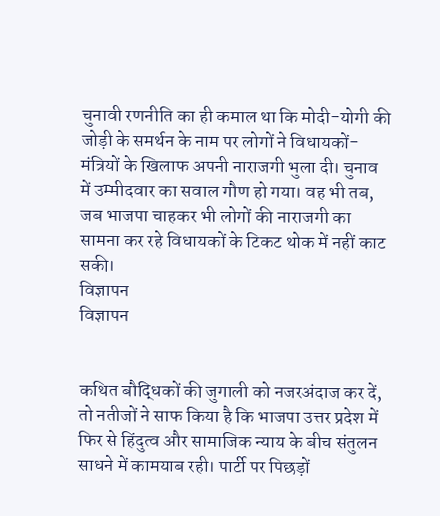चुनावी रणनीति का ही कमाल था कि मोदी-योगी की जोड़ी के समर्थन के नाम पर लोगों ने विधायकों-मंत्रियों के खिलाफ अपनी नाराजगी भुला दी। चुनाव में उम्मीदवार का सवाल गौण हो गया। वह भी तब, जब भाजपा चाहकर भी लोगों की नाराजगी का सामना कर रहे विधायकों के टिकट थोक में नहीं काट सकी।
विज्ञापन
विज्ञापन


कथित बौद्धिकों की जुगाली को नजरअंदाज कर दें, तो नतीजों ने साफ किया है कि भाजपा उत्तर प्रदेश में फिर से हिंदुत्व और सामाजिक न्याय के बीच संतुलन साधने में कामयाब रही। पार्टी पर पिछड़ों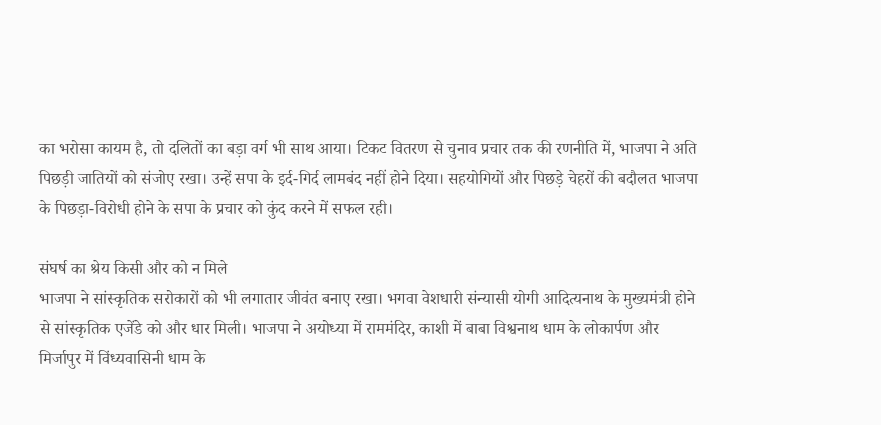का भरोसा कायम है, तो दलितों का बड़ा वर्ग भी साथ आया। टिकट वितरण से चुनाव प्रचार तक की रणनीति में, भाजपा ने अति पिछड़ी जातियों को संजोए रखा। उन्हें सपा के इर्द-गिर्द लामबंद नहीं होने दिया। सहयोगियों और पिछड़े चेहरों की बदौलत भाजपा के पिछड़ा-विरोधी होने के सपा के प्रचार को कुंद करने में सफल रही।

संघर्ष का श्रेय किसी और को न मिले
भाजपा ने सांस्कृतिक सरोकारों को भी लगातार जीवंत बनाए रखा। भगवा वेशधारी संन्यासी योगी आदित्यनाथ के मुख्यमंत्री होने से सांस्कृतिक एजेंडे को और धार मिली। भाजपा ने अयोध्या में राममंदिर, काशी में बाबा विश्वनाथ धाम के लोकार्पण और मिर्जापुर में विंध्यवासिनी धाम के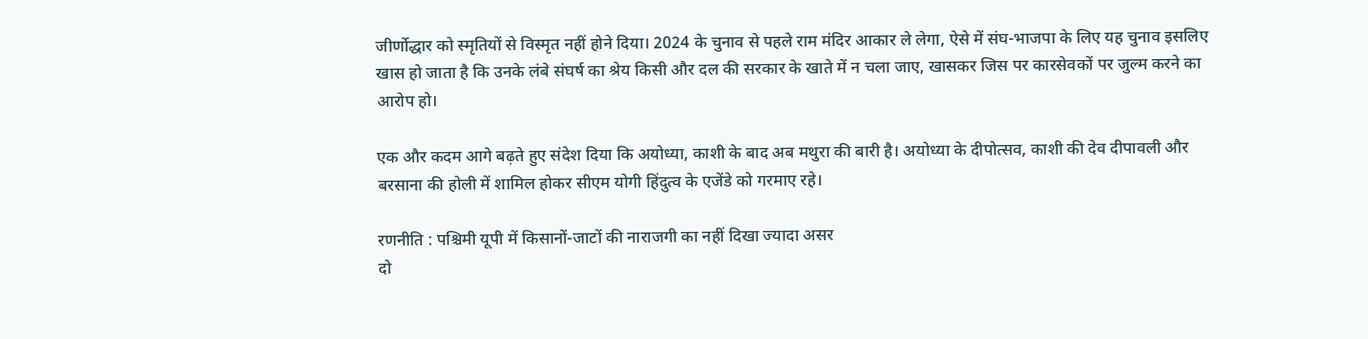जीर्णोद्धार को स्मृतियों से विस्मृत नहीं होने दिया। 2024 के चुनाव से पहले राम मंदिर आकार ले लेगा, ऐसे में संघ-भाजपा के लिए यह चुनाव इसलिए खास हो जाता है कि उनके लंबे संघर्ष का श्रेय किसी और दल की सरकार के खाते में न चला जाए, खासकर जिस पर कारसेवकों पर जुल्म करने का आरोप हो।

एक और कदम आगे बढ़ते हुए संदेश दिया कि अयोध्या, काशी के बाद अब मथुरा की बारी है। अयोध्या के दीपोत्सव, काशी की देव दीपावली और बरसाना की होली में शामिल होकर सीएम योगी हिंदुत्व के एजेंडे को गरमाए रहे।

रणनीति : पश्चिमी यूपी में किसानों-जाटों की नाराजगी का नहीं दिखा ज्यादा असर
दो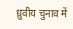ध्रुवीय चुनाव में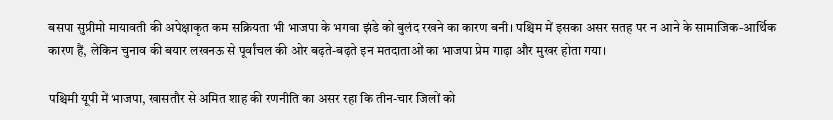बसपा सुप्रीमो मायावती की अपेक्षाकृत कम सक्रियता भी भाजपा के भगवा झंडे को बुलंद रखने का कारण बनी। पश्चिम में इसका असर सतह पर न आने के सामाजिक-आर्थिक कारण हैं, लेकिन चुनाव की बयार लखनऊ से पूर्वांचल की ओर बढ़ते-बढ़ते इन मतदाताओं का भाजपा प्रेम गाढ़ा और मुखर होता गया।

पश्चिमी यूपी में भाजपा, खासतौर से अमित शाह की रणनीति का असर रहा कि तीन-चार जिलों को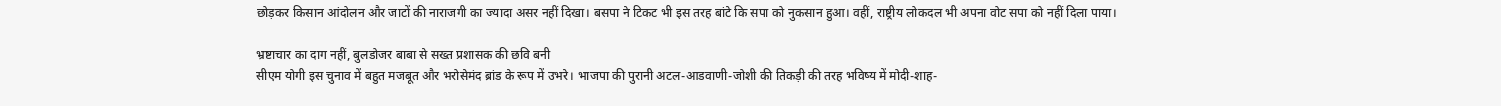छोड़कर किसान आंदोलन और जाटों की नाराजगी का ज्यादा असर नहीं दिखा। बसपा ने टिकट भी इस तरह बांटे कि सपा को नुकसान हुआ। वहीं, राष्ट्रीय लोकदल भी अपना वोट सपा को नहीं दिला पाया।

भ्रष्टाचार का दाग नहीं, बुलडोजर बाबा से सख्त प्रशासक की छवि बनी
सीएम योगी इस चुनाव में बहुत मजबूत और भरोसेमंद ब्रांड के रूप में उभरे। भाजपा की पुरानी अटल-आडवाणी-जोशी की तिकड़ी की तरह भविष्य में मोदी-शाह-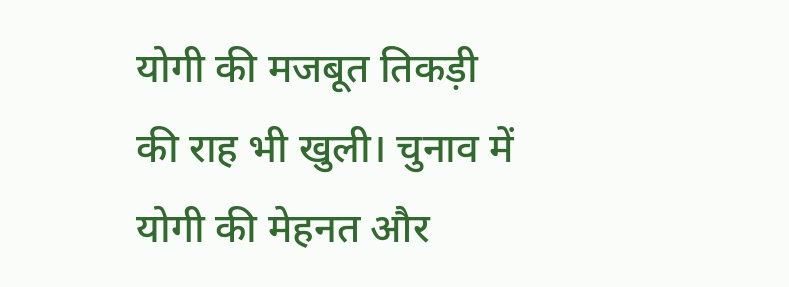योगी की मजबूत तिकड़ी की राह भी खुली। चुनाव में योगी की मेहनत और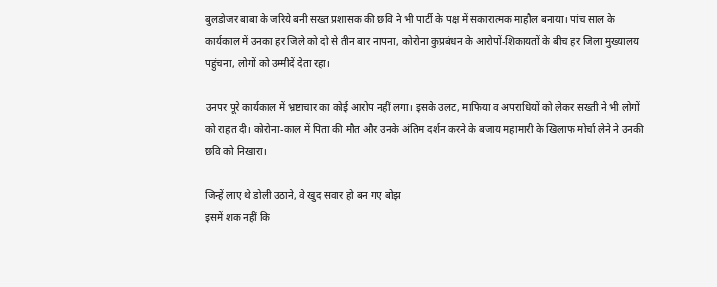बुलडोजर बाबा के जरिये बनी सख्त प्रशासक की छवि ने भी पार्टी के पक्ष में सकारात्मक माहौल बनाया। पांच साल के कार्यकाल में उनका हर जिले को दो से तीन बार नापना, कोरोना कुप्रबंधन के आरोपों-शिकायतों के बीच हर जिला मुख्यालय पहुंचना, लोगों को उम्मीदें देता रहा।

उनपर पूरे कार्यकाल में भ्रष्टाचार का कोई आरोप नहीं लगा। इसके उलट, माफिया व अपराधियों को लेकर सख्ती ने भी लोगों को राहत दी। कोरोना-काल में पिता की मौत और उनके अंतिम दर्शन करने के बजाय महामारी के खिलाफ मोर्चा लेने ने उनकी छवि को निखारा।

जिन्हें लाए थे डोली उठाने, वे खुद सवार हो बन गए बोझ
इसमें शक नहीं कि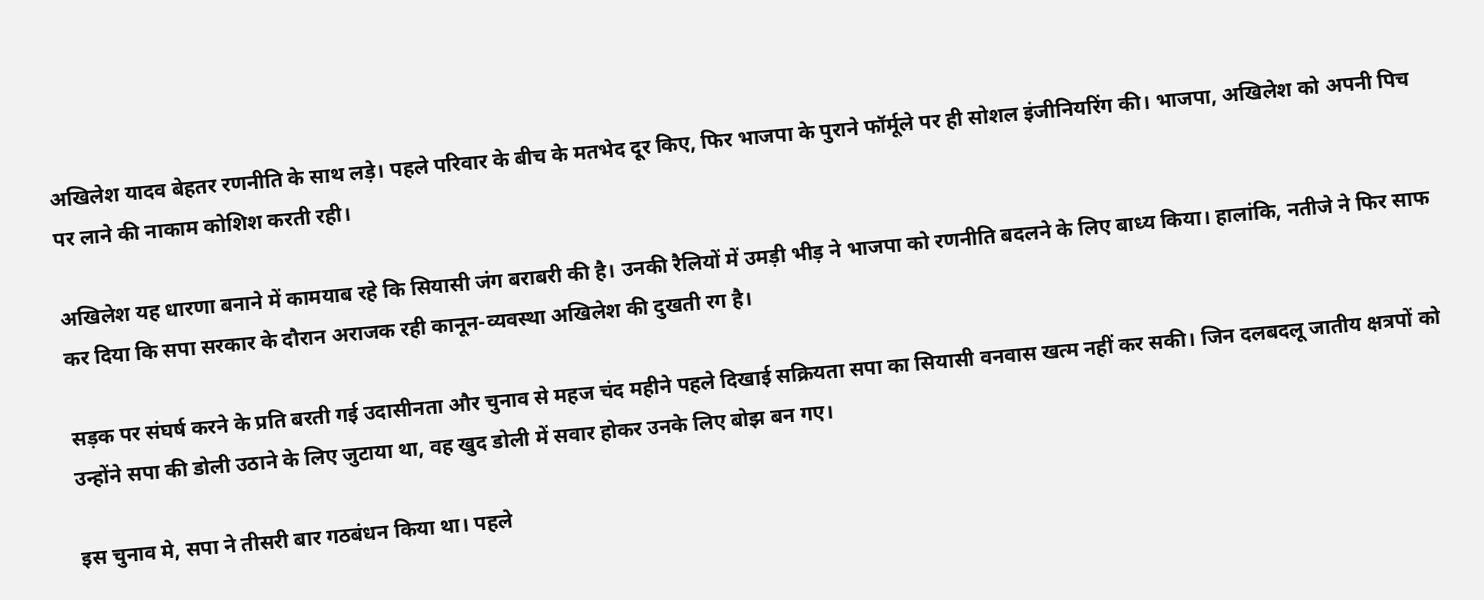अखिलेश यादव बेहतर रणनीति के साथ लड़े। पहले परिवार के बीच के मतभेद दूर किए, फिर भाजपा के पुराने फॉर्मूले पर ही सोशल इंजीनियरिंग की। भाजपा, अखिलेश को अपनी पिच पर लाने की नाकाम कोशिश करती रही।

अखिलेश यह धारणा बनाने में कामयाब रहे कि सियासी जंग बराबरी की है। उनकी रैलियों में उमड़ी भीड़ ने भाजपा को रणनीति बदलने के लिए बाध्य किया। हालांकि, नतीजे ने फिर साफ कर दिया कि सपा सरकार के दौरान अराजक रही कानून-व्यवस्था अखिलेश की दुखती रग है।

सड़क पर संघर्ष करने के प्रति बरती गई उदासीनता और चुनाव से महज चंद महीने पहले दिखाई सक्रियता सपा का सियासी वनवास खत्म नहीं कर सकी। जिन दलबदलू जातीय क्षत्रपों को उन्होंने सपा की डोली उठाने के लिए जुटाया था, वह खुद डोली में सवार होकर उनके लिए बोझ बन गए।

इस चुनाव मे, सपा ने तीसरी बार गठबंधन किया था। पहले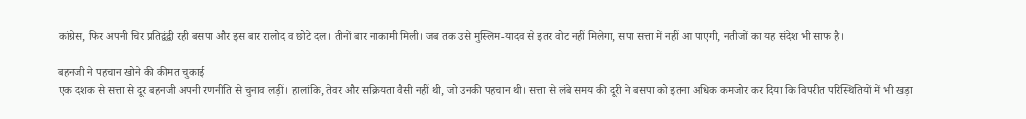कांग्रेस, फिर अपनी चिर प्रतिद्वंद्वी रही बसपा और इस बार रालोद व छोटे दल। तीनों बार नाकामी मिली। जब तक उसे मुस्लिम-यादव से इतर वोट नहीं मिलेगा, सपा सत्ता में नहीं आ पाएगी, नतीजों का यह संदेश भी साफ है।

बहनजी ने पहचान खोने की कीमत चुकाई
एक दशक से सत्ता से दूर बहनजी अपनी रणनीति से चुनाव लड़ीं। हालांकि, तेवर और सक्रियता वैसी नहीं थी, जो उनकी पहचान थी। सत्ता से लंबे समय की दूरी ने बसपा को इतना अधिक कमजोर कर दिया कि विपरीत परिस्थितियों में भी खड़ा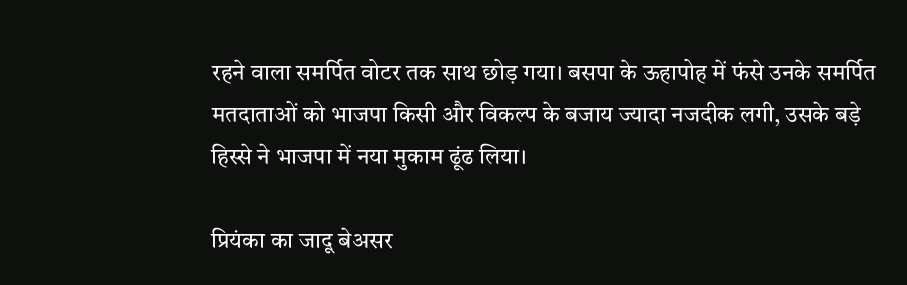रहने वाला समर्पित वोटर तक साथ छोड़ गया। बसपा के ऊहापोह में फंसे उनके समर्पित मतदाताओं को भाजपा किसी और विकल्प के बजाय ज्यादा नजदीक लगी, उसके बड़े हिस्से ने भाजपा में नया मुकाम ढूंढ लिया।

प्रियंका का जादू बेअसर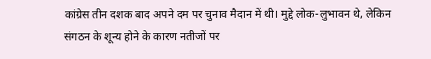कांग्रेस तीन दशक बाद अपने दम पर चुनाव मैदान में थी। मुद्दे लोक-लुभावन थे, लेकिन संगठन के शून्य होने के कारण नतीजों पर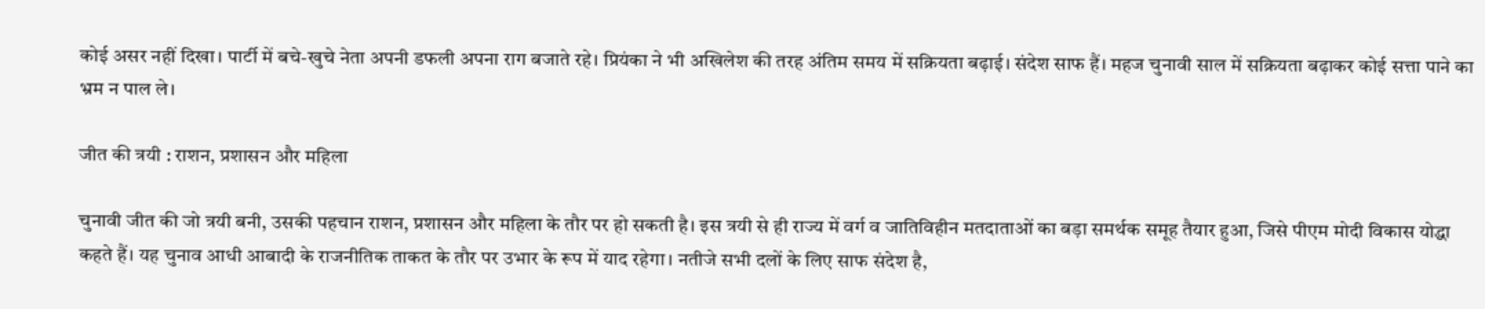कोई असर नहीं दिखा। पार्टी में बचे-खुचे नेता अपनी डफली अपना राग बजाते रहे। प्रियंका ने भी अखिलेश की तरह अंतिम समय में सक्रियता बढ़ाई। संदेश साफ हैं। महज चुनावी साल में सक्रियता बढ़ाकर कोई सत्ता पाने का भ्रम न पाल ले।

जीत की त्रयी : राशन, प्रशासन और महिला

चुनावी जीत की जो त्रयी बनी, उसकी पहचान राशन, प्रशासन और महिला के तौर पर हो सकती है। इस त्रयी से ही राज्य में वर्ग व जातिविहीन मतदाताओं का बड़ा समर्थक समूह तैयार हुआ, जिसे पीएम मोदी विकास योद्धा कहते हैं। यह चुनाव आधी आबादी के राजनीतिक ताकत के तौर पर उभार के रूप में याद रहेगा। नतीजे सभी दलों के लिए साफ संदेश है,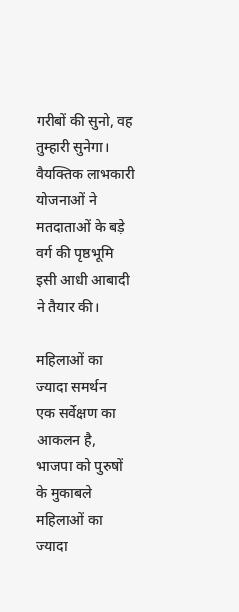गरीबों की सुनो, वह तुम्हारी सुनेगा। वैयक्तिक लाभकारी योजनाओं ने मतदाताओं के बड़े वर्ग की पृष्ठभूमि इसी आधी आबादी ने तैयार की।

महिलाओं का ज्यादा समर्थन
एक सर्वेक्षण का आकलन है, भाजपा को पुरुषों के मुकाबले महिलाओं का ज्यादा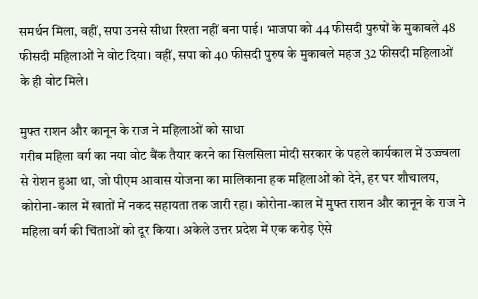समर्थन मिला, वहीं, सपा उनसे सीधा रिश्ता नहीं बना पाई। भाजपा को 44 फीसदी पुरुषों के मुकाबले 48 फीसदी महिलाओं ने वोट दिया। वहीं, सपा को 40 फीसदी पुरुष के मुकाबले महज 32 फीसदी महिलाओं के ही वोट मिले।

मुफ्त राशन और कानून के राज ने महिलाओं को साधा
गरीब महिला वर्ग का नया वोट बैंक तैयार करने का सिलसिला मोदी सरकार के पहले कार्यकाल में उज्ज्वला से रोशन हुआ था, जो पीएम आवास योजना का मालिकाना हक महिलाओं को देने, हर घर शौचालय, कोरोना-काल में खातों में नकद सहायता तक जारी रहा। कोरोना-काल में मुफ्त राशन और कानून के राज ने महिला वर्ग की चिंताओं को दूर किया। अकेले उत्तर प्रदेश में एक करोड़ ऐसे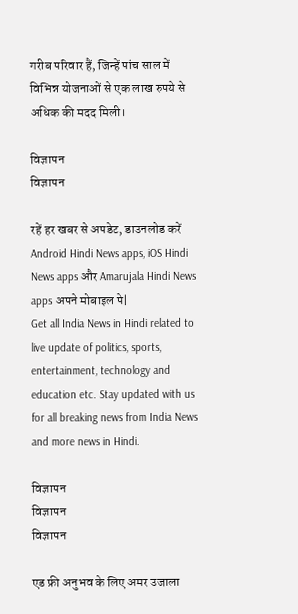गरीब परिवार हैं, जिन्हें पांच साल में विभिन्न योजनाओं से एक लाख रुपये से अधिक की मदद मिली।

विज्ञापन
विज्ञापन

रहें हर खबर से अपडेट, डाउनलोड करें Android Hindi News apps, iOS Hindi News apps और Amarujala Hindi News apps अपने मोबाइल पे|
Get all India News in Hindi related to live update of politics, sports, entertainment, technology and education etc. Stay updated with us for all breaking news from India News and more news in Hindi.

विज्ञापन
विज्ञापन
विज्ञापन

एड फ्री अनुभव के लिए अमर उजाला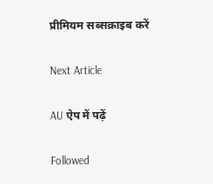प्रीमियम सब्सक्राइब करें

Next Article

AU ऐप में पढ़ें

Followed